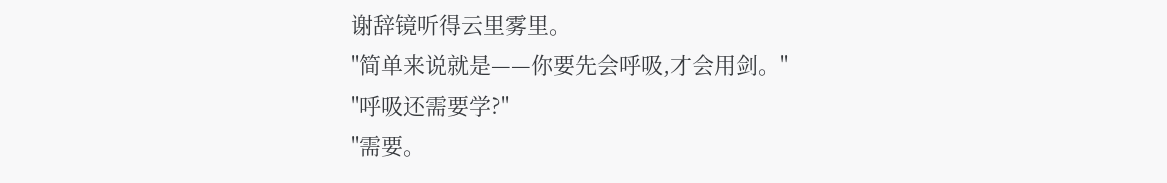谢辞镜听得云里雾里。
"简单来说就是——你要先会呼吸,才会用剑。"
"呼吸还需要学?"
"需要。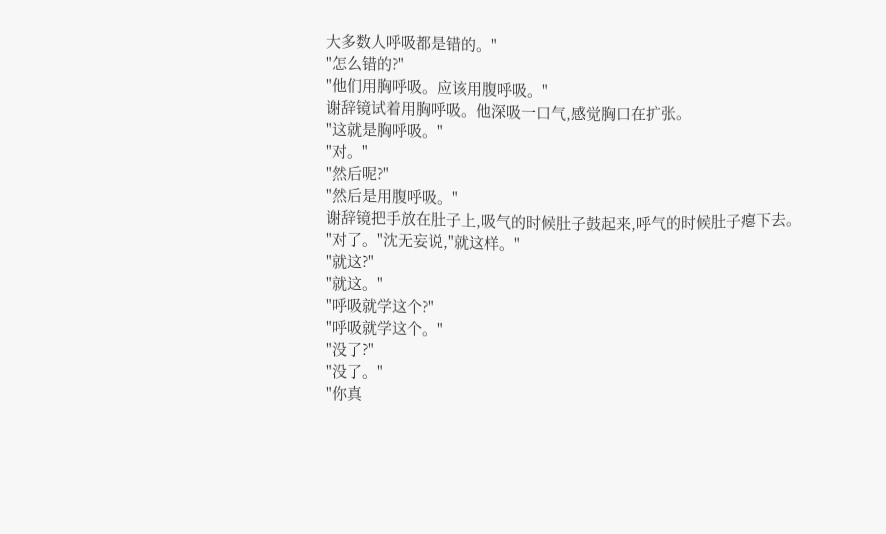大多数人呼吸都是错的。"
"怎么错的?"
"他们用胸呼吸。应该用腹呼吸。"
谢辞镜试着用胸呼吸。他深吸一口气,感觉胸口在扩张。
"这就是胸呼吸。"
"对。"
"然后呢?"
"然后是用腹呼吸。"
谢辞镜把手放在肚子上,吸气的时候肚子鼓起来,呼气的时候肚子瘪下去。
"对了。"沈无妄说,"就这样。"
"就这?"
"就这。"
"呼吸就学这个?"
"呼吸就学这个。"
"没了?"
"没了。"
"你真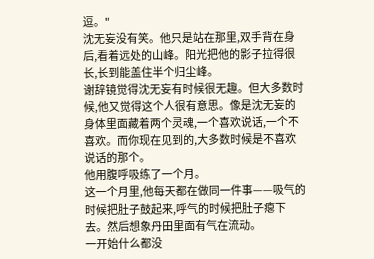逗。"
沈无妄没有笑。他只是站在那里,双手背在身后,看着远处的山峰。阳光把他的影子拉得很长,长到能盖住半个归尘峰。
谢辞镜觉得沈无妄有时候很无趣。但大多数时候,他又觉得这个人很有意思。像是沈无妄的身体里面藏着两个灵魂,一个喜欢说话,一个不喜欢。而你现在见到的,大多数时候是不喜欢说话的那个。
他用腹呼吸练了一个月。
这一个月里,他每天都在做同一件事——吸气的时候把肚子鼓起来,呼气的时候把肚子瘪下去。然后想象丹田里面有气在流动。
一开始什么都没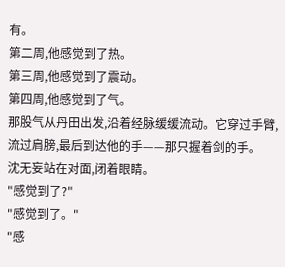有。
第二周,他感觉到了热。
第三周,他感觉到了震动。
第四周,他感觉到了气。
那股气从丹田出发,沿着经脉缓缓流动。它穿过手臂,流过肩膀,最后到达他的手——那只握着剑的手。
沈无妄站在对面,闭着眼睛。
"感觉到了?"
"感觉到了。"
"感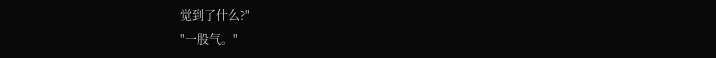觉到了什么?"
"一股气。"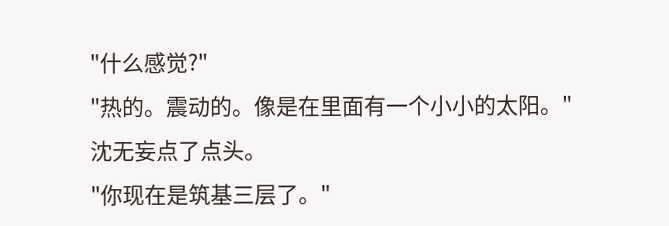"什么感觉?"
"热的。震动的。像是在里面有一个小小的太阳。"
沈无妄点了点头。
"你现在是筑基三层了。"